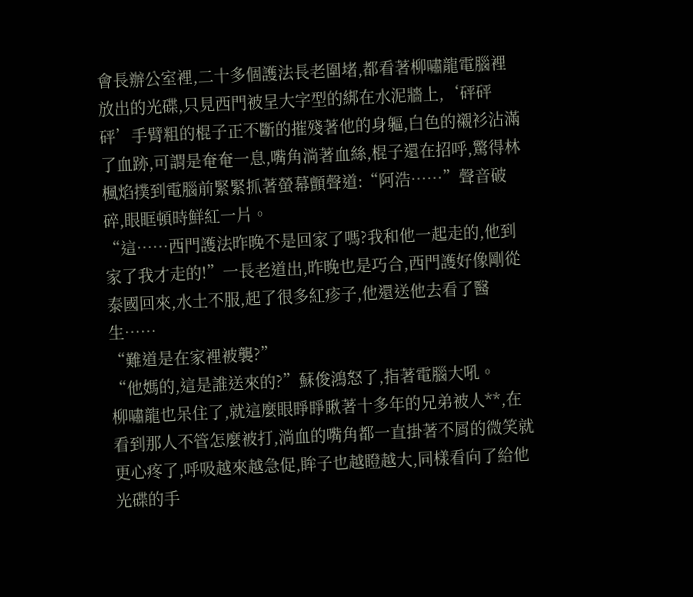會長辦公室裡,二十多個護法長老圍堵,都看著柳嘯龍電腦裡放出的光碟,只見西門被呈大字型的綁在水泥牆上,‘砰砰砰’手臂粗的棍子正不斷的摧殘著他的身軀,白色的襯衫沾滿了血跡,可謂是奄奄一息,嘴角淌著血絲,棍子還在招呼,驚得林楓焰撲到電腦前緊緊抓著螢幕顫聲道:“阿浩……”聲音破碎,眼眶頓時鮮紅一片。
“這……西門護法昨晚不是回家了嗎?我和他一起走的,他到家了我才走的!”一長老道出,昨晚也是巧合,西門護好像剛從泰國回來,水土不服,起了很多紅疹子,他還送他去看了醫生……
“難道是在家裡被襲?”
“他媽的,這是誰送來的?”蘇俊鴻怒了,指著電腦大吼。
柳嘯龍也呆住了,就這麼眼睜睜瞅著十多年的兄弟被人**,在看到那人不管怎麼被打,淌血的嘴角都一直掛著不屑的微笑就更心疼了,呼吸越來越急促,眸子也越瞪越大,同樣看向了給他光碟的手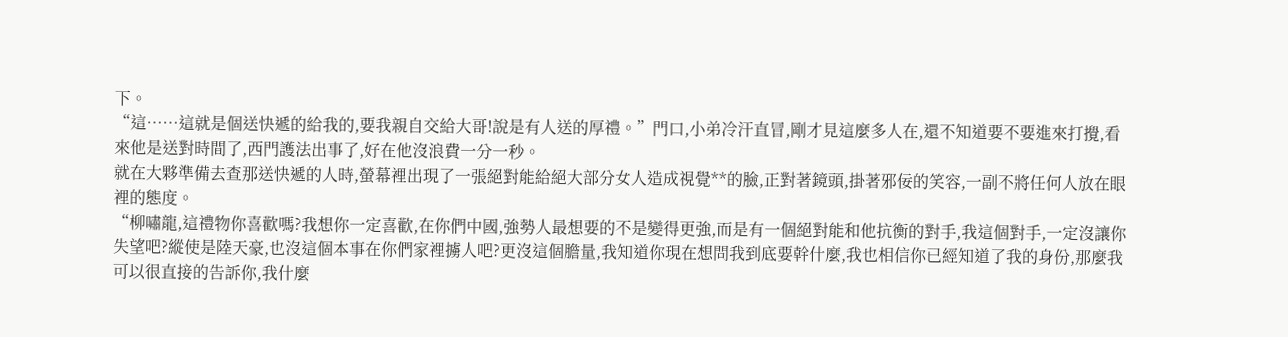下。
“這……這就是個送快遞的給我的,要我親自交給大哥!說是有人送的厚禮。”門口,小弟冷汗直冒,剛才見這麼多人在,還不知道要不要進來打攪,看來他是送對時間了,西門護法出事了,好在他沒浪費一分一秒。
就在大夥準備去查那送快遞的人時,螢幕裡出現了一張絕對能給絕大部分女人造成視覺**的臉,正對著鏡頭,掛著邪佞的笑容,一副不將任何人放在眼裡的態度。
“柳嘯龍,這禮物你喜歡嗎?我想你一定喜歡,在你們中國,強勢人最想要的不是變得更強,而是有一個絕對能和他抗衡的對手,我這個對手,一定沒讓你失望吧?縱使是陸天豪,也沒這個本事在你們家裡擄人吧?更沒這個膽量,我知道你現在想問我到底要幹什麼,我也相信你已經知道了我的身份,那麼我可以很直接的告訴你,我什麼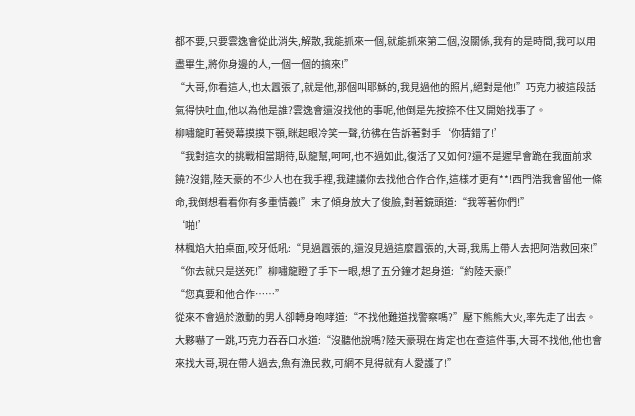都不要,只要雲逸會從此消失,解散,我能抓來一個,就能抓來第二個,沒關係,我有的是時間,我可以用盡畢生,將你身邊的人,一個一個的搞來!”
“大哥,你看這人,也太囂張了,就是他,那個叫耶穌的,我見過他的照片,絕對是他!”巧克力被這段話氣得快吐血,他以為他是誰?雲逸會還沒找他的事呢,他倒是先按捺不住又開始找事了。
柳嘯龍盯著熒幕摸摸下顎,眯起眼冷笑一聲,彷彿在告訴著對手‘你猜錯了!’
“我對這次的挑戰相當期待,臥龍幫,呵呵,也不過如此,復活了又如何?還不是遲早會跪在我面前求饒?沒錯,陸天豪的不少人也在我手裡,我建議你去找他合作合作,這樣才更有**!西門浩我會留他一條命,我倒想看看你有多重情義!”末了傾身放大了俊臉,對著鏡頭道:“我等著你們!”
‘啪!’
林楓焰大拍桌面,咬牙低吼:“見過囂張的,還沒見過這麼囂張的,大哥,我馬上帶人去把阿浩救回來!”
“你去就只是送死!”柳嘯龍瞪了手下一眼,想了五分鐘才起身道:“約陸天豪!”
“您真要和他合作……”
從來不會過於激動的男人卻轉身咆哮道:“不找他難道找警察嗎?”壓下熊熊大火,率先走了出去。
大夥嚇了一跳,巧克力吞吞口水道:“沒聽他說嗎?陸天豪現在肯定也在查這件事,大哥不找他,他也會來找大哥,現在帶人過去,魚有漁民救,可網不見得就有人愛護了!”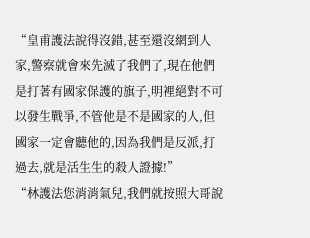“皇甫護法說得沒錯,甚至還沒網到人家,警察就會來先滅了我們了,現在他們是打著有國家保護的旗子,明裡絕對不可以發生戰爭,不管他是不是國家的人,但國家一定會聽他的,因為我們是反派,打過去,就是活生生的殺人證據!”
“林護法您消消氣兒,我們就按照大哥說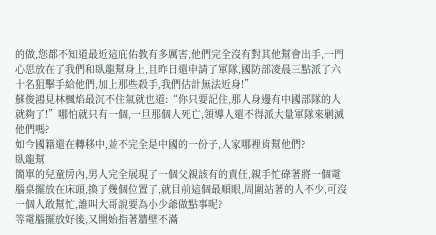的做,您都不知道最近這庇佑教有多厲害,他們完全沒有對其他幫會出手,一門心思放在了我們和臥龍幫身上,且昨日還申請了軍隊,國防部凌晨三點派了六十名狙擊手給他們,加上那些殺手,我們估計無法近身!”
蘇俊鴻見林楓焰最沉不住氣就也道:“你只要記住,那人身邊有中國部隊的人就夠了!”哪怕就只有一個,一旦那個人死亡,領導人還不得派大量軍隊來剿滅他們嗎?
如今國籍還在轉移中,並不完全是中國的一份子,人家哪裡肯幫他們?
臥龍幫
簡單的兒童房內,男人完全展現了一個父親該有的責任,親手忙碌著將一個電腦桌擺放在床頭,換了幾個位置了,就目前這個最順眼,周圍站著的人不少,可沒一個人敢幫忙,誰叫大哥說要為小少爺做點事呢?
等電腦擺放好後,又開始指著牆壁不滿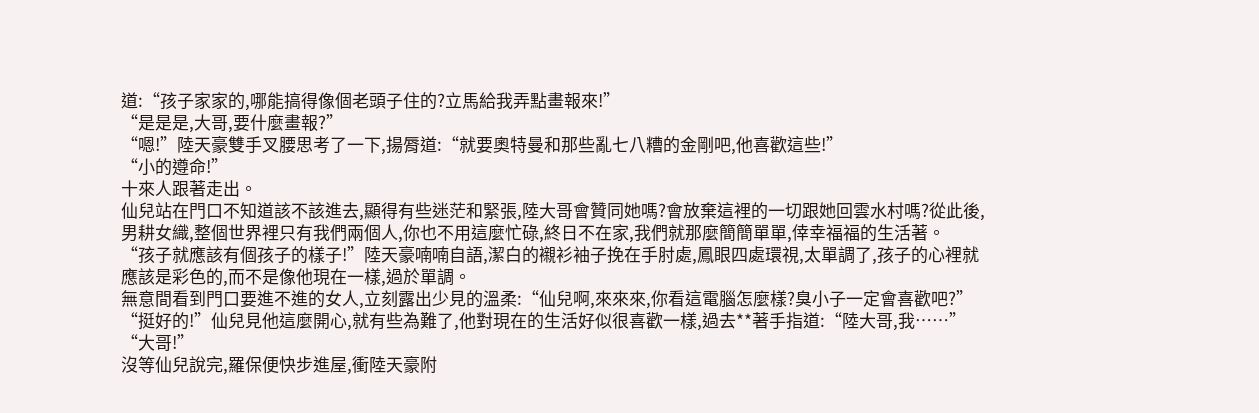道:“孩子家家的,哪能搞得像個老頭子住的?立馬給我弄點畫報來!”
“是是是,大哥,要什麼畫報?”
“嗯!”陸天豪雙手叉腰思考了一下,揚脣道:“就要奧特曼和那些亂七八糟的金剛吧,他喜歡這些!”
“小的遵命!”
十來人跟著走出。
仙兒站在門口不知道該不該進去,顯得有些迷茫和緊張,陸大哥會贊同她嗎?會放棄這裡的一切跟她回雲水村嗎?從此後,男耕女織,整個世界裡只有我們兩個人,你也不用這麼忙碌,終日不在家,我們就那麼簡簡單單,倖幸福福的生活著。
“孩子就應該有個孩子的樣子!”陸天豪喃喃自語,潔白的襯衫袖子挽在手肘處,鳳眼四處環視,太單調了,孩子的心裡就應該是彩色的,而不是像他現在一樣,過於單調。
無意間看到門口要進不進的女人,立刻露出少見的溫柔:“仙兒啊,來來來,你看這電腦怎麼樣?臭小子一定會喜歡吧?”
“挺好的!”仙兒見他這麼開心,就有些為難了,他對現在的生活好似很喜歡一樣,過去**著手指道:“陸大哥,我……”
“大哥!”
沒等仙兒說完,羅保便快步進屋,衝陸天豪附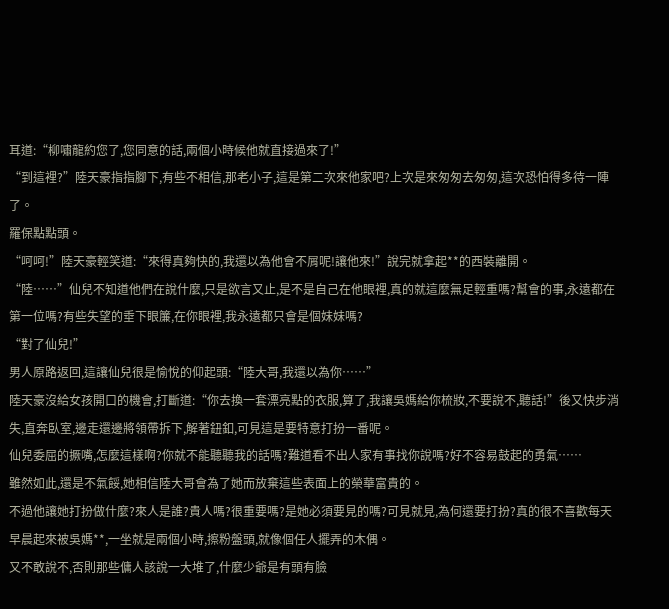耳道:“柳嘯龍約您了,您同意的話,兩個小時候他就直接過來了!”
“到這裡?”陸天豪指指腳下,有些不相信,那老小子,這是第二次來他家吧?上次是來匆匆去匆匆,這次恐怕得多待一陣了。
羅保點點頭。
“呵呵!”陸天豪輕笑道:“來得真夠快的,我還以為他會不屑呢!讓他來!”說完就拿起**的西裝離開。
“陸……”仙兒不知道他們在說什麼,只是欲言又止,是不是自己在他眼裡,真的就這麼無足輕重嗎?幫會的事,永遠都在第一位嗎?有些失望的垂下眼簾,在你眼裡,我永遠都只會是個妹妹嗎?
“對了仙兒!”
男人原路返回,這讓仙兒很是愉悅的仰起頭:“陸大哥,我還以為你……”
陸天豪沒給女孩開口的機會,打斷道:“你去換一套漂亮點的衣服,算了,我讓吳媽給你梳妝,不要說不,聽話!”後又快步消失,直奔臥室,邊走還邊將領帶拆下,解著鈕釦,可見這是要特意打扮一番呢。
仙兒委屈的撅嘴,怎麼這樣啊?你就不能聽聽我的話嗎?難道看不出人家有事找你說嗎?好不容易鼓起的勇氣……
雖然如此,還是不氣餒,她相信陸大哥會為了她而放棄這些表面上的榮華富貴的。
不過他讓她打扮做什麼?來人是誰?貴人嗎?很重要嗎?是她必須要見的嗎?可見就見,為何還要打扮?真的很不喜歡每天早晨起來被吳媽**,一坐就是兩個小時,擦粉盤頭,就像個任人擺弄的木偶。
又不敢說不,否則那些傭人該說一大堆了,什麼少爺是有頭有臉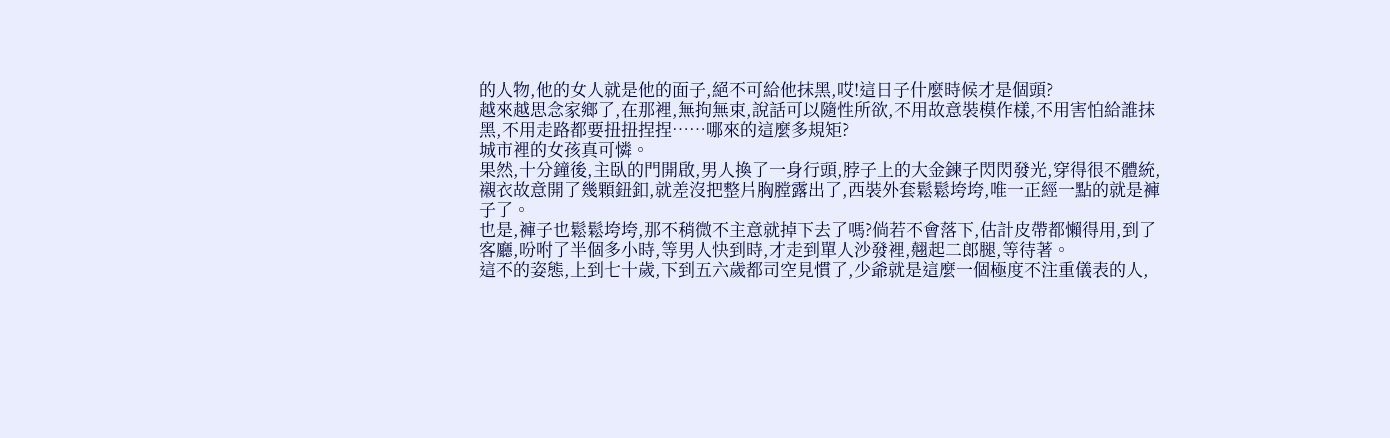的人物,他的女人就是他的面子,絕不可給他抹黑,哎!這日子什麼時候才是個頭?
越來越思念家鄉了,在那裡,無拘無束,說話可以隨性所欲,不用故意裝模作樣,不用害怕給誰抹黑,不用走路都要扭扭捏捏……哪來的這麼多規矩?
城市裡的女孩真可憐。
果然,十分鐘後,主臥的門開啟,男人換了一身行頭,脖子上的大金鍊子閃閃發光,穿得很不體統,襯衣故意開了幾顆鈕釦,就差沒把整片胸膛露出了,西裝外套鬆鬆垮垮,唯一正經一點的就是褲子了。
也是,褲子也鬆鬆垮垮,那不稍微不主意就掉下去了嗎?倘若不會落下,估計皮帶都懶得用,到了客廳,吩咐了半個多小時,等男人快到時,才走到單人沙發裡,翹起二郎腿,等待著。
這不的姿態,上到七十歲,下到五六歲都司空見慣了,少爺就是這麼一個極度不注重儀表的人,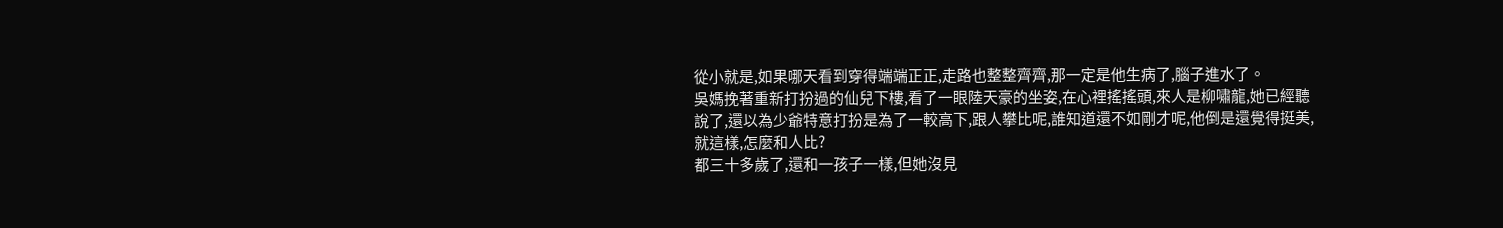從小就是,如果哪天看到穿得端端正正,走路也整整齊齊,那一定是他生病了,腦子進水了。
吳媽挽著重新打扮過的仙兒下樓,看了一眼陸天豪的坐姿,在心裡搖搖頭,來人是柳嘯龍,她已經聽說了,還以為少爺特意打扮是為了一較高下,跟人攀比呢,誰知道還不如剛才呢,他倒是還覺得挺美,就這樣,怎麼和人比?
都三十多歲了,還和一孩子一樣,但她沒見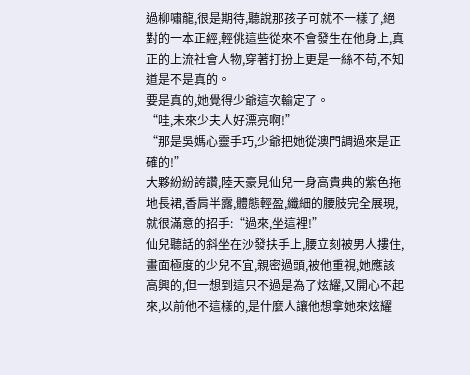過柳嘯龍,很是期待,聽說那孩子可就不一樣了,絕對的一本正經,輕佻這些從來不會發生在他身上,真正的上流社會人物,穿著打扮上更是一絲不苟,不知道是不是真的。
要是真的,她覺得少爺這次輸定了。
“哇,未來少夫人好漂亮啊!”
“那是吳媽心靈手巧,少爺把她從澳門調過來是正確的!”
大夥紛紛誇讚,陸天豪見仙兒一身高貴典的紫色拖地長裙,香肩半露,體態輕盈,纖細的腰肢完全展現,就很滿意的招手:“過來,坐這裡!”
仙兒聽話的斜坐在沙發扶手上,腰立刻被男人摟住,畫面極度的少兒不宜,親密過頭,被他重視,她應該高興的,但一想到這只不過是為了炫耀,又開心不起來,以前他不這樣的,是什麼人讓他想拿她來炫耀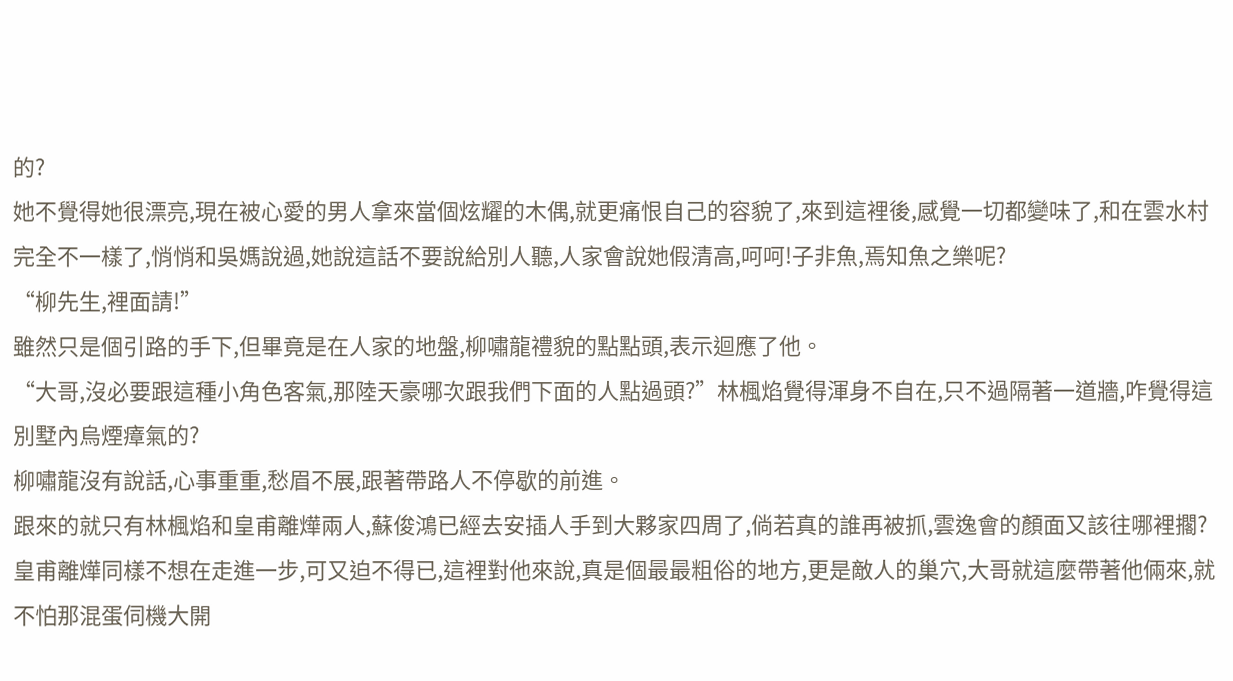的?
她不覺得她很漂亮,現在被心愛的男人拿來當個炫耀的木偶,就更痛恨自己的容貌了,來到這裡後,感覺一切都變味了,和在雲水村完全不一樣了,悄悄和吳媽說過,她說這話不要說給別人聽,人家會說她假清高,呵呵!子非魚,焉知魚之樂呢?
“柳先生,裡面請!”
雖然只是個引路的手下,但畢竟是在人家的地盤,柳嘯龍禮貌的點點頭,表示迴應了他。
“大哥,沒必要跟這種小角色客氣,那陸天豪哪次跟我們下面的人點過頭?”林楓焰覺得渾身不自在,只不過隔著一道牆,咋覺得這別墅內烏煙瘴氣的?
柳嘯龍沒有說話,心事重重,愁眉不展,跟著帶路人不停歇的前進。
跟來的就只有林楓焰和皇甫離燁兩人,蘇俊鴻已經去安插人手到大夥家四周了,倘若真的誰再被抓,雲逸會的顏面又該往哪裡擱?
皇甫離燁同樣不想在走進一步,可又迫不得已,這裡對他來說,真是個最最粗俗的地方,更是敵人的巢穴,大哥就這麼帶著他倆來,就不怕那混蛋伺機大開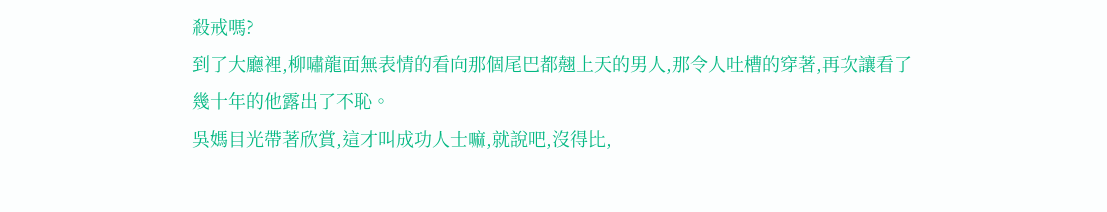殺戒嗎?
到了大廳裡,柳嘯龍面無表情的看向那個尾巴都翹上天的男人,那令人吐槽的穿著,再次讓看了幾十年的他露出了不恥。
吳媽目光帶著欣賞,這才叫成功人士嘛,就說吧,沒得比,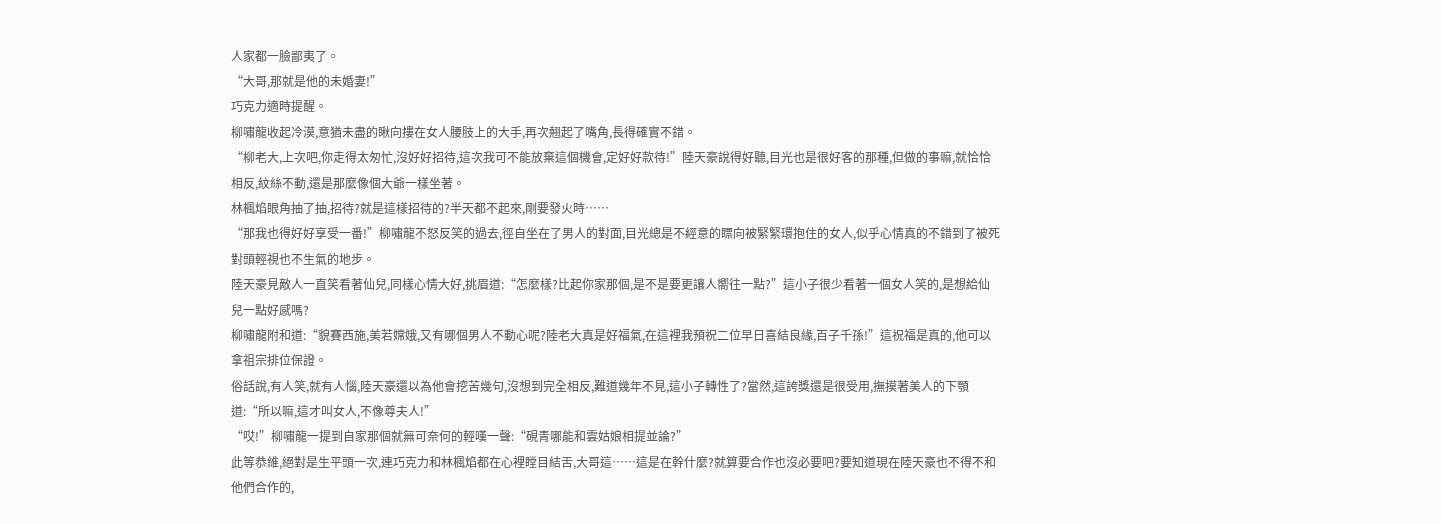人家都一臉鄙夷了。
“大哥,那就是他的未婚妻!”
巧克力適時提醒。
柳嘯龍收起冷漠,意猶未盡的瞅向摟在女人腰肢上的大手,再次翹起了嘴角,長得確實不錯。
“柳老大,上次吧,你走得太匆忙,沒好好招待,這次我可不能放棄這個機會,定好好款待!”陸天豪說得好聽,目光也是很好客的那種,但做的事嘛,就恰恰相反,紋絲不動,還是那麼像個大爺一樣坐著。
林楓焰眼角抽了抽,招待?就是這樣招待的?半天都不起來,剛要發火時……
“那我也得好好享受一番!”柳嘯龍不怒反笑的過去,徑自坐在了男人的對面,目光總是不經意的瞟向被緊緊環抱住的女人,似乎心情真的不錯到了被死對頭輕視也不生氣的地步。
陸天豪見敵人一直笑看著仙兒,同樣心情大好,挑眉道:“怎麼樣?比起你家那個,是不是要更讓人嚮往一點?”這小子很少看著一個女人笑的,是想給仙兒一點好感嗎?
柳嘯龍附和道:“貌賽西施,美若嫦娥,又有哪個男人不動心呢?陸老大真是好福氣,在這裡我預祝二位早日喜結良緣,百子千孫!”這祝福是真的,他可以拿祖宗排位保證。
俗話說,有人笑,就有人惱,陸天豪還以為他會挖苦幾句,沒想到完全相反,難道幾年不見,這小子轉性了?當然,這誇獎還是很受用,撫摸著美人的下顎道:“所以嘛,這才叫女人,不像尊夫人!”
“哎!”柳嘯龍一提到自家那個就無可奈何的輕嘆一聲:“硯青哪能和雲姑娘相提並論?”
此等恭維,絕對是生平頭一次,連巧克力和林楓焰都在心裡瞠目結舌,大哥這……這是在幹什麼?就算要合作也沒必要吧?要知道現在陸天豪也不得不和他們合作的,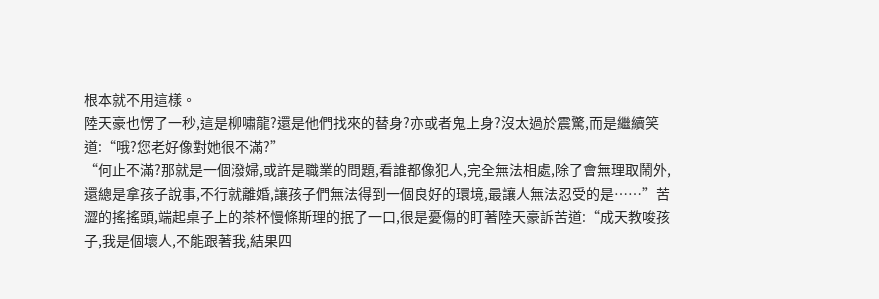根本就不用這樣。
陸天豪也愣了一秒,這是柳嘯龍?還是他們找來的替身?亦或者鬼上身?沒太過於震驚,而是繼續笑道:“哦?您老好像對她很不滿?”
“何止不滿?那就是一個潑婦,或許是職業的問題,看誰都像犯人,完全無法相處,除了會無理取鬧外,還總是拿孩子說事,不行就離婚,讓孩子們無法得到一個良好的環境,最讓人無法忍受的是……”苦澀的搖搖頭,端起桌子上的茶杯慢條斯理的抿了一口,很是憂傷的盯著陸天豪訴苦道:“成天教唆孩子,我是個壞人,不能跟著我,結果四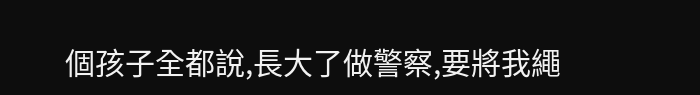個孩子全都說,長大了做警察,要將我繩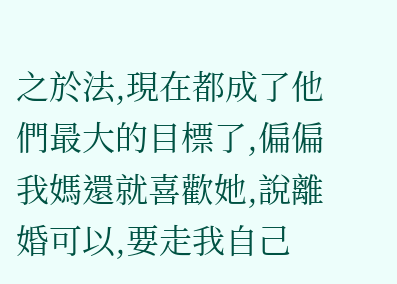之於法,現在都成了他們最大的目標了,偏偏我媽還就喜歡她,說離婚可以,要走我自己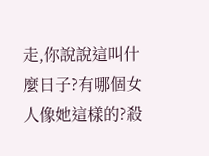走,你說說這叫什麼日子?有哪個女人像她這樣的?殺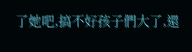了她吧,搞不好孩子們大了,還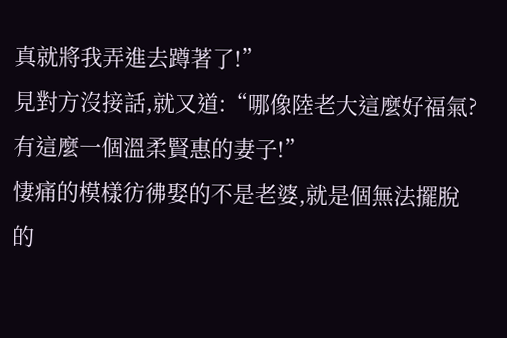真就將我弄進去蹲著了!”
見對方沒接話,就又道:“哪像陸老大這麼好福氣?有這麼一個溫柔賢惠的妻子!”
悽痛的模樣彷彿娶的不是老婆,就是個無法擺脫的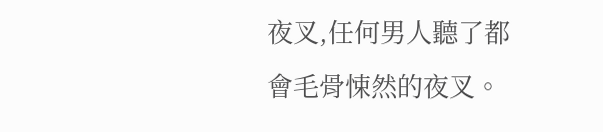夜叉,任何男人聽了都會毛骨悚然的夜叉。